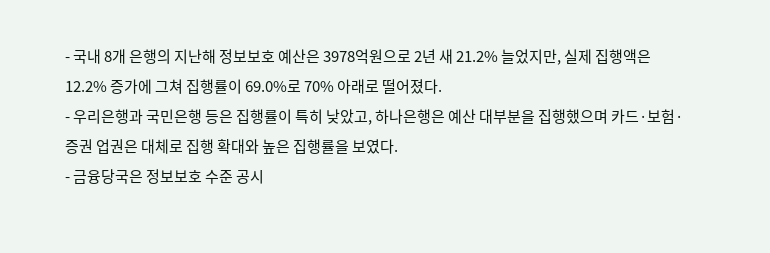- 국내 8개 은행의 지난해 정보보호 예산은 3978억원으로 2년 새 21.2% 늘었지만, 실제 집행액은 12.2% 증가에 그쳐 집행률이 69.0%로 70% 아래로 떨어졌다.
- 우리은행과 국민은행 등은 집행률이 특히 낮았고, 하나은행은 예산 대부분을 집행했으며 카드·보험·증권 업권은 대체로 집행 확대와 높은 집행률을 보였다.
- 금융당국은 정보보호 수준 공시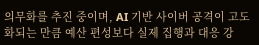의무화를 추진 중이며, AI 기반 사이버 공격이 고도화되는 만큼 예산 편성보다 실제 집행과 대응 강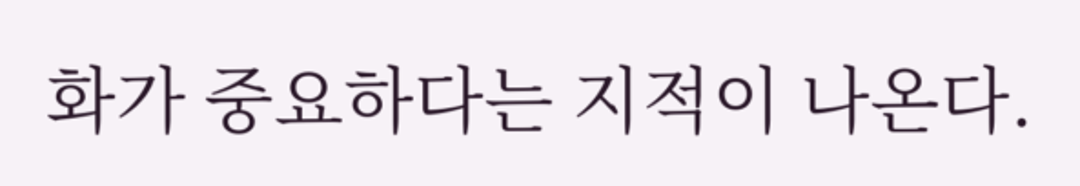화가 중요하다는 지적이 나온다.